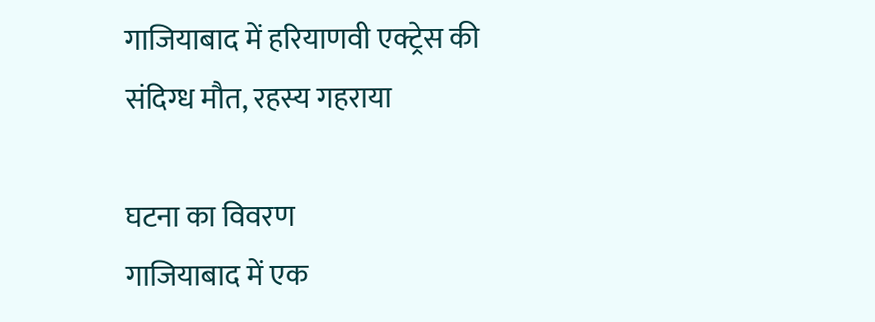गाजियाबाद में हरियाणवी एक्ट्रेस की संदिग्ध मौत, रहस्य गहराया

घटना का विवरण
गाजियाबाद में एक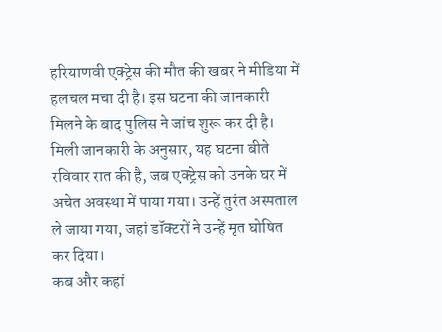हरियाणवी एक्ट्रेस की मौत की खबर ने मीडिया में हलचल मचा दी है। इस घटना की जानकारी मिलने के बाद पुलिस ने जांच शुरू कर दी है। मिली जानकारी के अनुसार, यह घटना बीते रविवार रात की है, जब एक्ट्रेस को उनके घर में अचेत अवस्था में पाया गया। उन्हें तुरंत अस्पताल ले जाया गया, जहां डॉक्टरों ने उन्हें मृत घोषित कर दिया।
कब और कहां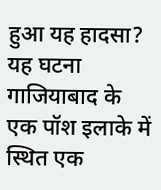हुआ यह हादसा?
यह घटना गाजियाबाद के एक पॉश इलाके में स्थित एक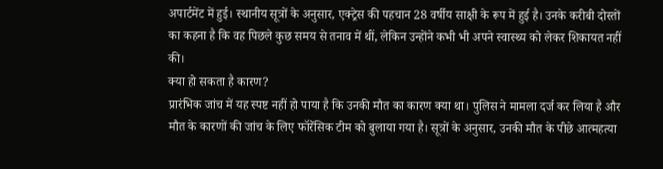अपार्टमेंट में हुई। स्थानीय सूत्रों के अनुसार, एक्ट्रेस की पहचान 28 वर्षीय साक्षी के रूप में हुई है। उनके करीबी दोस्तों का कहना है कि वह पिछले कुछ समय से तनाव में थीं, लेकिन उन्होंने कभी भी अपने स्वास्थ्य को लेकर शिकायत नहीं की।
क्या हो सकता है कारण?
प्रारंभिक जांच में यह स्पष्ट नहीं हो पाया है कि उनकी मौत का कारण क्या था। पुलिस ने मामला दर्ज कर लिया है और मौत के कारणों की जांच के लिए फॉरेंसिक टीम को बुलाया गया है। सूत्रों के अनुसार, उनकी मौत के पीछे आत्महत्या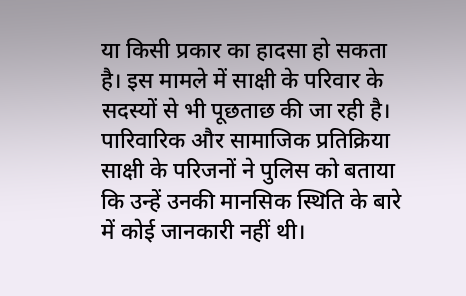या किसी प्रकार का हादसा हो सकता है। इस मामले में साक्षी के परिवार के सदस्यों से भी पूछताछ की जा रही है।
पारिवारिक और सामाजिक प्रतिक्रिया
साक्षी के परिजनों ने पुलिस को बताया कि उन्हें उनकी मानसिक स्थिति के बारे में कोई जानकारी नहीं थी।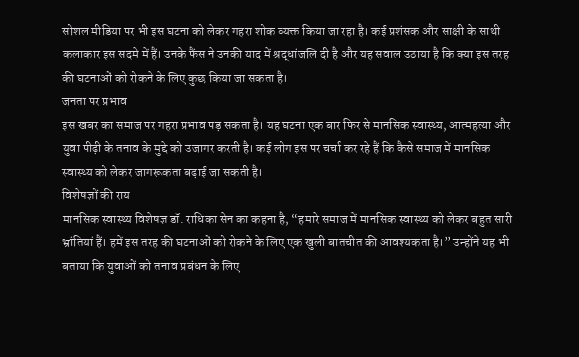सोशल मीडिया पर भी इस घटना को लेकर गहरा शोक व्यक्त किया जा रहा है। कई प्रशंसक और साक्षी के साथी कलाकार इस सदमे में हैं। उनके फैंस ने उनकी याद में श्रद्धांजलि दी है और यह सवाल उठाया है कि क्या इस तरह की घटनाओं को रोकने के लिए कुछ किया जा सकता है।
जनता पर प्रभाव
इस खबर का समाज पर गहरा प्रभाव पड़ सकता है। यह घटना एक बार फिर से मानसिक स्वास्थ्य, आत्महत्या और युवा पीढ़ी के तनाव के मुद्दे को उजागर करती है। कई लोग इस पर चर्चा कर रहे हैं कि कैसे समाज में मानसिक स्वास्थ्य को लेकर जागरूकता बढ़ाई जा सकती है।
विशेषज्ञों की राय
मानसिक स्वास्थ्य विशेषज्ञ डॉ. राधिका सेन का कहना है, “हमारे समाज में मानसिक स्वास्थ्य को लेकर बहुत सारी भ्रांतियां हैं। हमें इस तरह की घटनाओं को रोकने के लिए एक खुली बातचीत की आवश्यकता है।” उन्होंने यह भी बताया कि युवाओं को तनाव प्रबंधन के लिए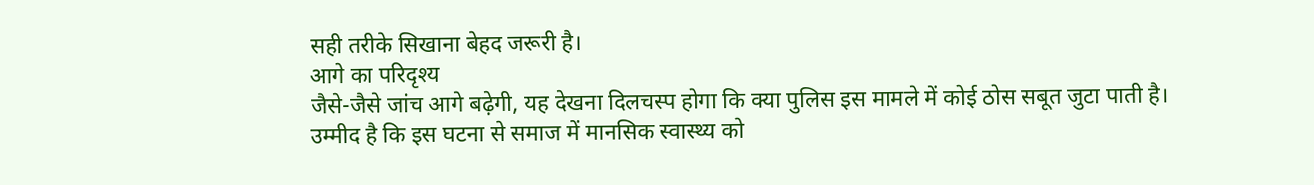सही तरीके सिखाना बेहद जरूरी है।
आगे का परिदृश्य
जैसे-जैसे जांच आगे बढ़ेगी, यह देखना दिलचस्प होगा कि क्या पुलिस इस मामले में कोई ठोस सबूत जुटा पाती है। उम्मीद है कि इस घटना से समाज में मानसिक स्वास्थ्य को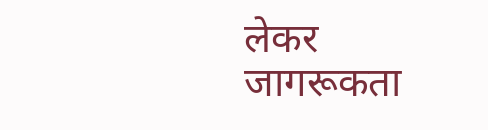लेकर जागरूकता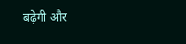बढ़ेगी और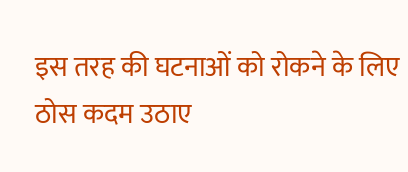इस तरह की घटनाओं को रोकने के लिए ठोस कदम उठाए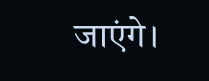जाएंगे।